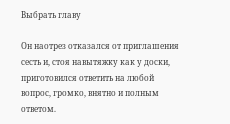Выбрать главу

Он наотрез отказался от приглашения сесть и, стоя навытяжку как у доски, приготовился ответить на любой вопрос, громко, внятно и полным ответом.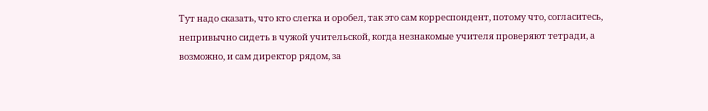Тут надо сказать, что кто слегка и оробел, так это сам корреспондент, потому что, согласитесь, непривычно сидеть в чужой учительской, когда незнакомые учителя проверяют тетради, а возможно, и сам директор рядом, за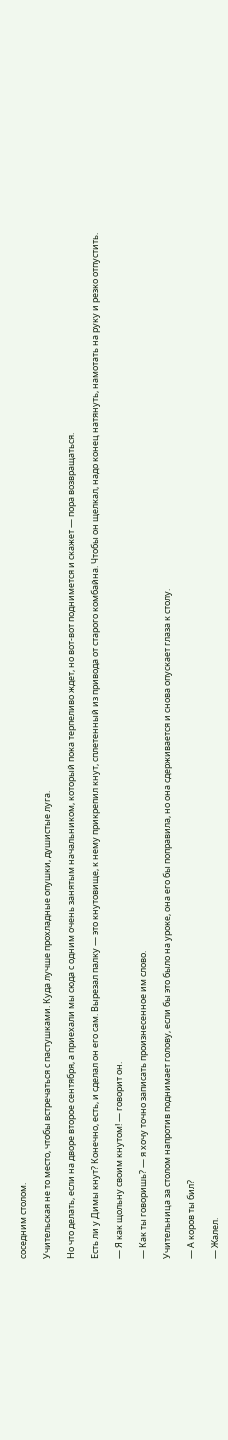соседним столом.

Учительская не то место, чтобы встречаться с пастушками. Куда лучше прохладные опушки, душистые луга.

Но что делать, если на дворе второе сентября, а приехали мы сюда с одним очень занятым начальником, который пока терпеливо ждет, но вот-вот поднимется и скажет — пора возвращаться.

Есть ли у Димы кнут? Конечно, есть, и сделал он его сам. Вырезал палку — это кнутовище, к нему прикрепил кнут, сплетенный из привода от старого комбайна. Чтобы он щелкал, надо конец натянуть, намотать на руку и резко отпустить.

— Я как щольну своим кнутом! — говорит он.

— Как ты говоришь? — я хочу точно записать произнесенное им слово.

Учительница за столом напротив поднимает голову, если бы это было на уроке, она его бы поправила, но она сдерживается и снова опускает глаза к столу.

— А коров ты бил?

— Жалел.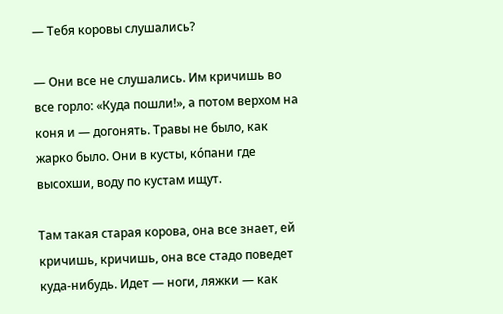— Тебя коровы слушались?

— Они все не слушались. Им кричишь во все горло: «Куда пошли!», а потом верхом на коня и — догонять. Травы не было, как жарко было. Они в кусты, кóпани где высохши, воду по кустам ищут.

Там такая старая корова, она все знает, ей кричишь, кричишь, она все стадо поведет куда-нибудь. Идет — ноги, ляжки — как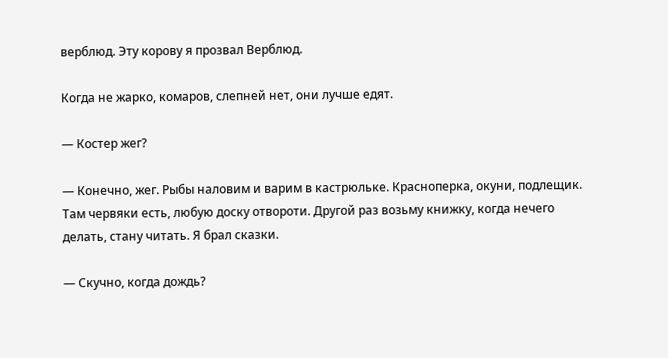верблюд. Эту корову я прозвал Верблюд.

Когда не жарко, комаров, слепней нет, они лучше едят.

— Костер жег?

— Конечно, жег. Рыбы наловим и варим в кастрюльке. Красноперка, окуни, подлещик. Там червяки есть, любую доску отвороти. Другой раз возьму книжку, когда нечего делать, стану читать. Я брал сказки.

— Скучно, когда дождь?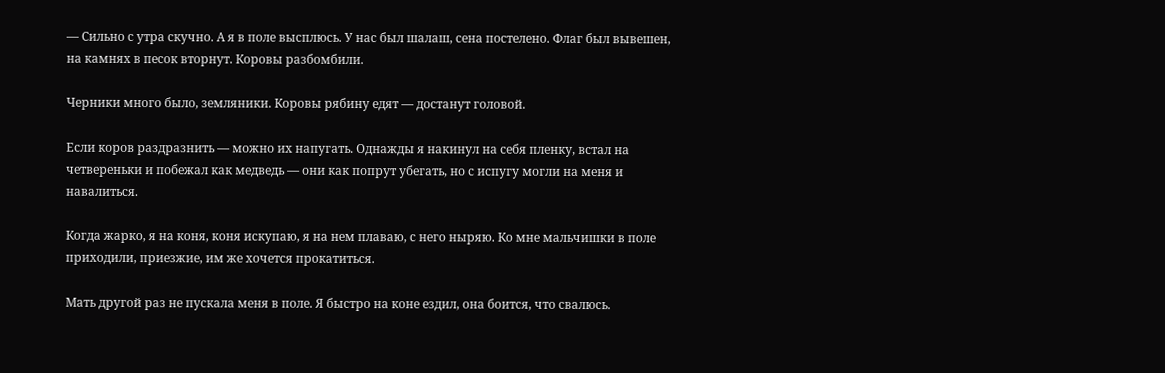— Сильно с утра скучно. А я в поле высплюсь. У нас был шалаш, сена постелено. Флаг был вывешен, на камнях в песок вторнут. Коровы разбомбили.

Черники много было, земляники. Коровы рябину едят — достанут головой.

Если коров раздразнить — можно их напугать. Однажды я накинул на себя пленку, встал на четвереньки и побежал как медведь — они как попрут убегать, но с испугу могли на меня и навалиться.

Когда жарко, я на коня, коня искупаю, я на нем плаваю, с него ныряю. Ко мне мальчишки в поле приходили, приезжие, им же хочется прокатиться.

Мать другой раз не пускала меня в поле. Я быстро на коне ездил, она боится, что свалюсь.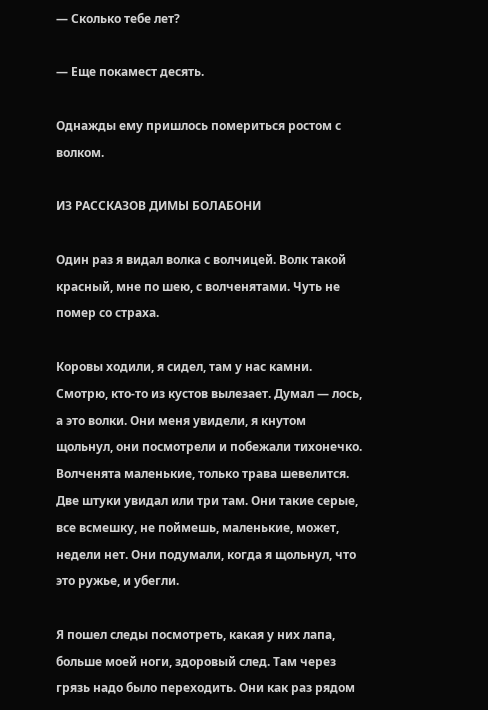— Сколько тебе лет?

— Еще покамест десять.

Однажды ему пришлось помериться ростом с волком.

ИЗ РАССКАЗОВ ДИМЫ БОЛАБОНИ

Один раз я видал волка с волчицей. Волк такой красный, мне по шею, с волченятами. Чуть не помер со страха.

Коровы ходили, я сидел, там у нас камни. Смотрю, кто-то из кустов вылезает. Думал — лось, а это волки. Они меня увидели, я кнутом щольнул, они посмотрели и побежали тихонечко. Волченята маленькие, только трава шевелится. Две штуки увидал или три там. Они такие серые, все всмешку, не поймешь, маленькие, может, недели нет. Они подумали, когда я щольнул, что это ружье, и убегли.

Я пошел следы посмотреть, какая у них лапа, больше моей ноги, здоровый след. Там через грязь надо было переходить. Они как раз рядом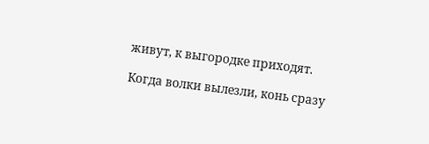живут, к выгородке приходят.

Когда волки вылезли, конь сразу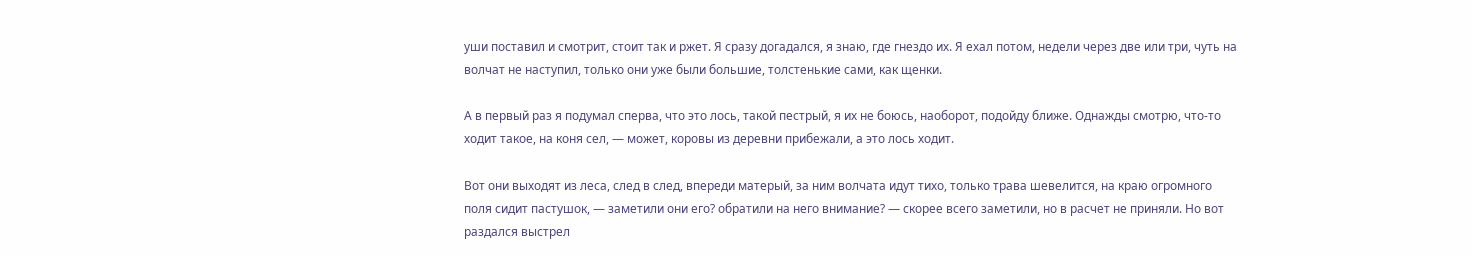уши поставил и смотрит, стоит так и ржет. Я сразу догадался, я знаю, где гнездо их. Я ехал потом, недели через две или три, чуть на волчат не наступил, только они уже были большие, толстенькие сами, как щенки.

А в первый раз я подумал сперва, что это лось, такой пестрый, я их не боюсь, наоборот, подойду ближе. Однажды смотрю, что-то ходит такое, на коня сел, — может, коровы из деревни прибежали, а это лось ходит.

Вот они выходят из леса, след в след, впереди матерый, за ним волчата идут тихо, только трава шевелится, на краю огромного поля сидит пастушок, — заметили они его? обратили на него внимание? — скорее всего заметили, но в расчет не приняли. Но вот раздался выстрел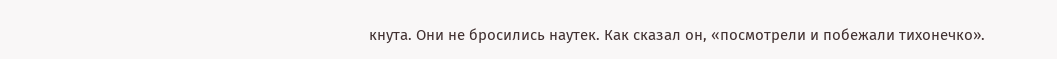кнута. Они не бросились наутек. Как сказал он, «посмотрели и побежали тихонечко».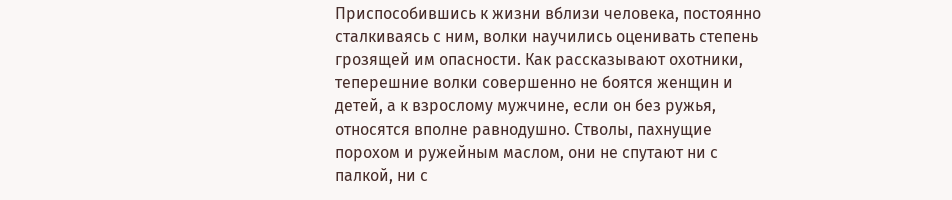Приспособившись к жизни вблизи человека, постоянно сталкиваясь с ним, волки научились оценивать степень грозящей им опасности. Как рассказывают охотники, теперешние волки совершенно не боятся женщин и детей, а к взрослому мужчине, если он без ружья, относятся вполне равнодушно. Стволы, пахнущие порохом и ружейным маслом, они не спутают ни с палкой, ни с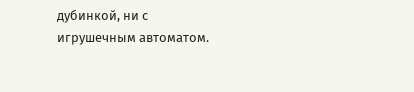дубинкой, ни с игрушечным автоматом.